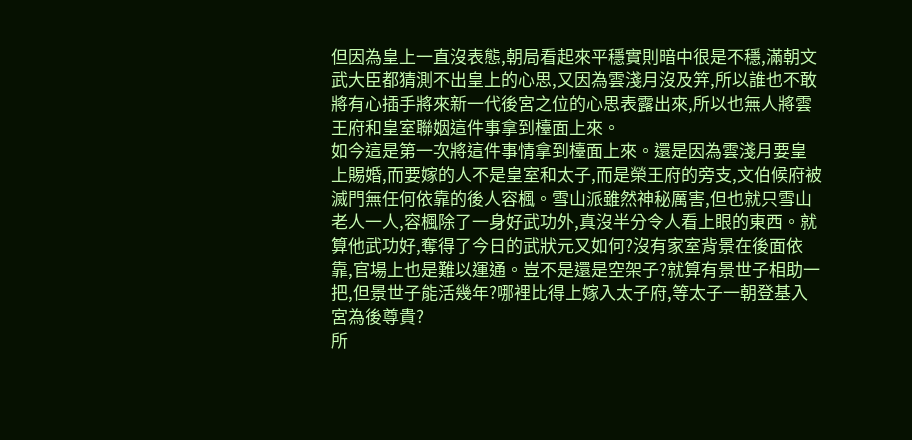但因為皇上一直沒表態,朝局看起來平穩實則暗中很是不穩,滿朝文武大臣都猜測不出皇上的心思,又因為雲淺月沒及笄,所以誰也不敢將有心插手將來新一代後宮之位的心思表露出來,所以也無人將雲王府和皇室聯姻這件事拿到檯面上來。
如今這是第一次將這件事情拿到檯面上來。還是因為雲淺月要皇上賜婚,而要嫁的人不是皇室和太子,而是榮王府的旁支,文伯候府被滅門無任何依靠的後人容楓。雪山派雖然神秘厲害,但也就只雪山老人一人,容楓除了一身好武功外,真沒半分令人看上眼的東西。就算他武功好,奪得了今日的武狀元又如何?沒有家室背景在後面依靠,官場上也是難以運通。豈不是還是空架子?就算有景世子相助一把,但景世子能活幾年?哪裡比得上嫁入太子府,等太子一朝登基入宮為後尊貴?
所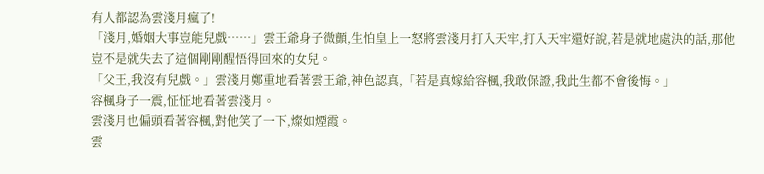有人都認為雲淺月瘋了!
「淺月,婚姻大事豈能兒戲……」雲王爺身子微顫,生怕皇上一怒將雲淺月打入天牢,打入天牢還好說,若是就地處決的話,那他豈不是就失去了這個剛剛醒悟得回來的女兒。
「父王,我沒有兒戲。」雲淺月鄭重地看著雲王爺,神色認真,「若是真嫁給容楓,我敢保證,我此生都不會後悔。」
容楓身子一震,怔怔地看著雲淺月。
雲淺月也偏頭看著容楓,對他笑了一下,燦如煙霞。
雲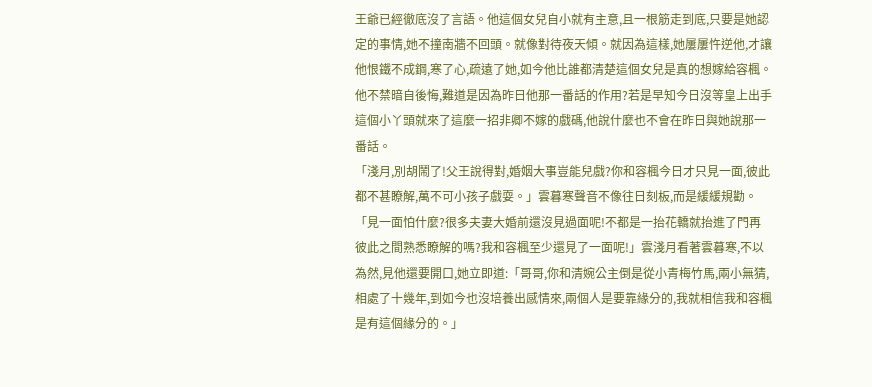王爺已經徹底沒了言語。他這個女兒自小就有主意,且一根筋走到底,只要是她認定的事情,她不撞南牆不回頭。就像對待夜天傾。就因為這樣,她屢屢忤逆他,才讓他恨鐵不成鋼,寒了心,疏遠了她,如今他比誰都清楚這個女兒是真的想嫁給容楓。他不禁暗自後悔,難道是因為昨日他那一番話的作用?若是早知今日沒等皇上出手這個小丫頭就來了這麼一招非卿不嫁的戲碼,他說什麼也不會在昨日與她說那一番話。
「淺月,別胡鬧了!父王說得對,婚姻大事豈能兒戲?你和容楓今日才只見一面,彼此都不甚瞭解,萬不可小孩子戲耍。」雲暮寒聲音不像往日刻板,而是緩緩規勸。
「見一面怕什麼?很多夫妻大婚前還沒見過面呢!不都是一抬花轎就抬進了門再彼此之間熟悉瞭解的嗎?我和容楓至少還見了一面呢!」雲淺月看著雲暮寒,不以為然,見他還要開口,她立即道:「哥哥,你和清婉公主倒是從小青梅竹馬,兩小無猜,相處了十幾年,到如今也沒培養出感情來,兩個人是要靠緣分的,我就相信我和容楓是有這個緣分的。」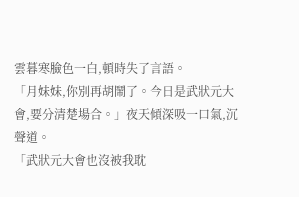雲暮寒臉色一白,頓時失了言語。
「月妹妹,你別再胡鬧了。今日是武狀元大會,要分清楚場合。」夜天傾深吸一口氣,沉聲道。
「武狀元大會也沒被我耽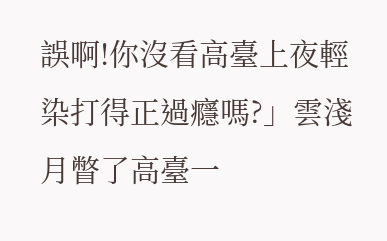誤啊!你沒看高臺上夜輕染打得正過癮嗎?」雲淺月瞥了高臺一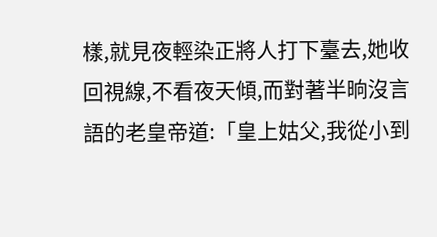樣,就見夜輕染正將人打下臺去,她收回視線,不看夜天傾,而對著半晌沒言語的老皇帝道:「皇上姑父,我從小到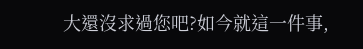大還沒求過您吧?如今就這一件事,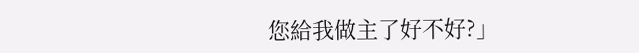您給我做主了好不好?」